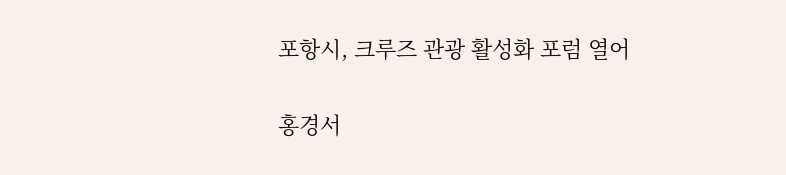포항시, 크루즈 관광 활성화 포럼 열어

홍경서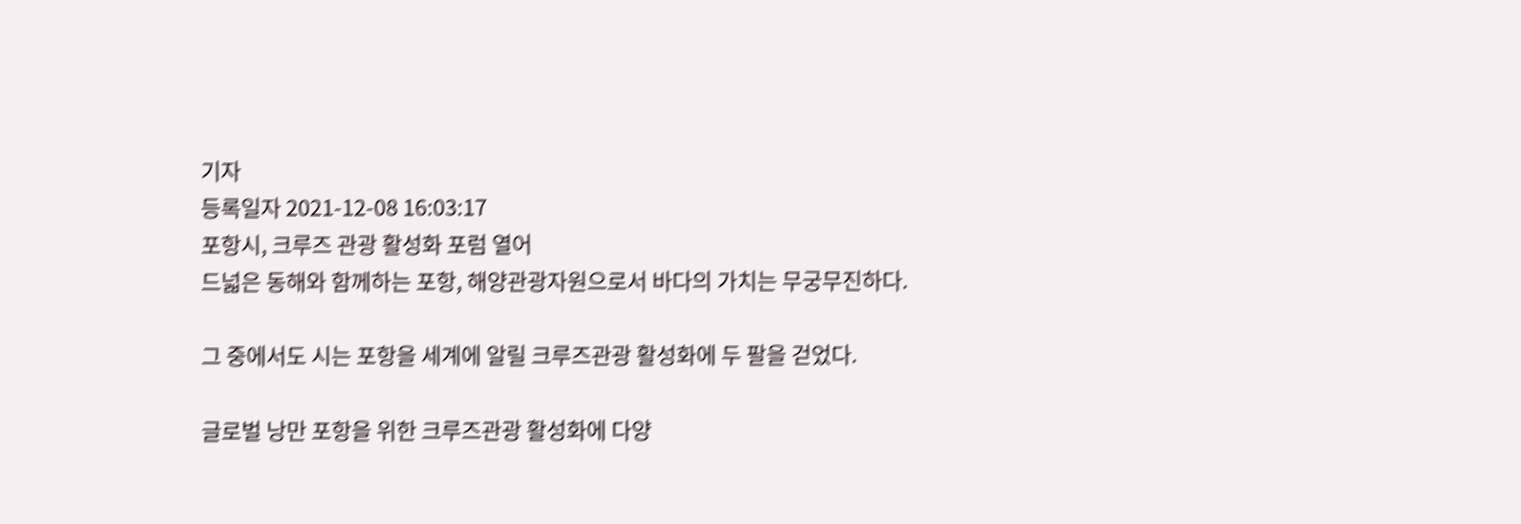기자
등록일자 2021-12-08 16:03:17
포항시, 크루즈 관광 활성화 포럼 열어
드넓은 동해와 함께하는 포항, 해양관광자원으로서 바다의 가치는 무궁무진하다.

그 중에서도 시는 포항을 세계에 알릴 크루즈관광 활성화에 두 팔을 걷었다.

글로벌 낭만 포항을 위한 크루즈관광 활성화에 다양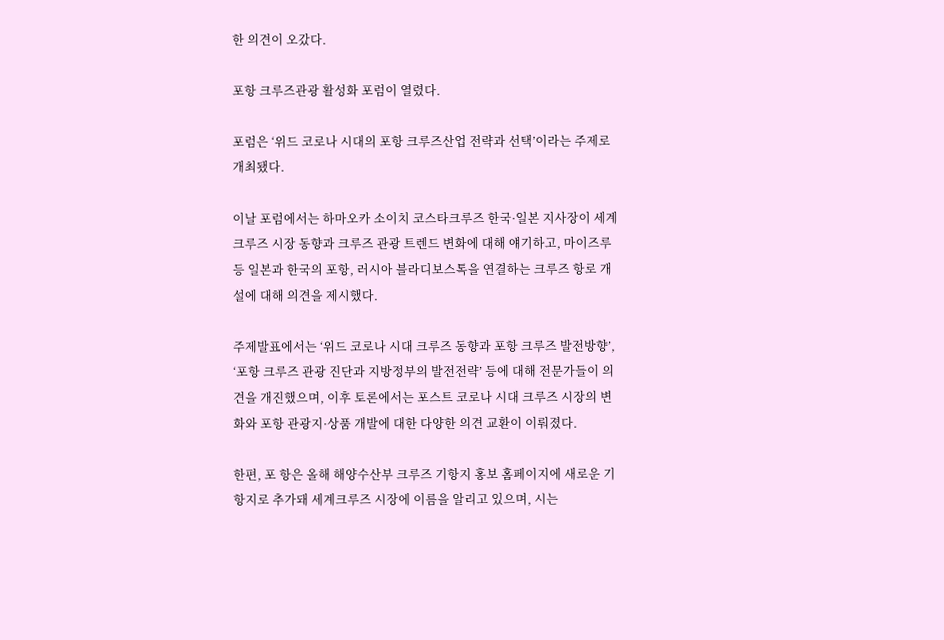한 의견이 오갔다.

포항 크루즈관광 활성화 포럼이 열렸다.

포럼은 ‘위드 코로나 시대의 포항 크루즈산업 전략과 선택’이라는 주제로 개최됐다.

이날 포럼에서는 하마오카 소이치 코스타크루즈 한국·일본 지사장이 세계 크루즈 시장 동향과 크루즈 관광 트렌드 변화에 대해 얘기하고, 마이즈루 등 일본과 한국의 포항, 러시아 블라디보스톡을 연결하는 크루즈 항로 개설에 대해 의견을 제시했다.

주제발표에서는 ‘위드 코로나 시대 크루즈 동향과 포항 크루즈 발전방향’, ‘포항 크루즈 관광 진단과 지방정부의 발전전략’ 등에 대해 전문가들이 의견을 개진했으며, 이후 토론에서는 포스트 코로나 시대 크루즈 시장의 변화와 포항 관광지·상품 개발에 대한 다양한 의견 교환이 이뤄졌다.

한편, 포 항은 올해 해양수산부 크루즈 기항지 홍보 홈페이지에 새로운 기항지로 추가돼 세계크루즈 시장에 이름을 알리고 있으며, 시는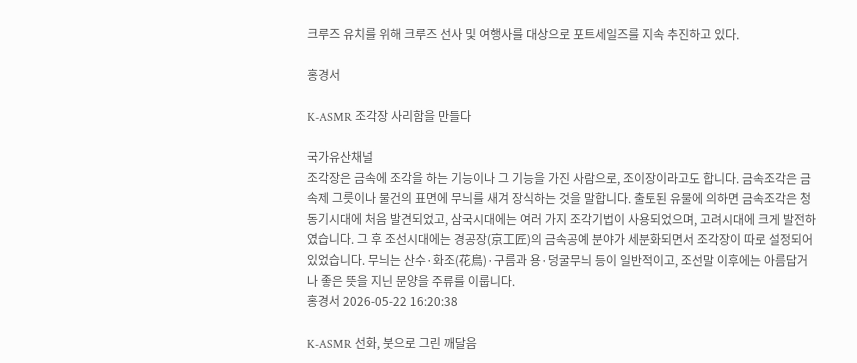크루즈 유치를 위해 크루즈 선사 및 여행사를 대상으로 포트세일즈를 지속 추진하고 있다.

홍경서

K-ASMR 조각장 사리함을 만들다

국가유산채널
조각장은 금속에 조각을 하는 기능이나 그 기능을 가진 사람으로, 조이장이라고도 합니다. 금속조각은 금속제 그릇이나 물건의 표면에 무늬를 새겨 장식하는 것을 말합니다. 출토된 유물에 의하면 금속조각은 청동기시대에 처음 발견되었고, 삼국시대에는 여러 가지 조각기법이 사용되었으며, 고려시대에 크게 발전하였습니다. 그 후 조선시대에는 경공장(京工匠)의 금속공예 분야가 세분화되면서 조각장이 따로 설정되어 있었습니다. 무늬는 산수·화조(花鳥)·구름과 용·덩굴무늬 등이 일반적이고, 조선말 이후에는 아름답거나 좋은 뜻을 지닌 문양을 주류를 이룹니다.
홍경서 2026-05-22 16:20:38

K-ASMR 선화, 붓으로 그린 깨달음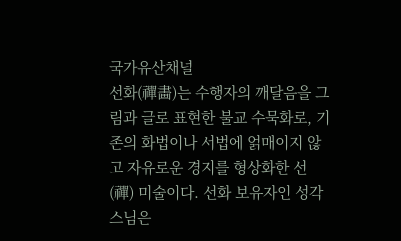국가유산채널
선화(禪畵)는 수행자의 깨달음을 그림과 글로 표현한 불교 수묵화로, 기존의 화법이나 서법에 얽매이지 않고 자유로운 경지를 형상화한 선(禪) 미술이다. 선화 보유자인 성각 스님은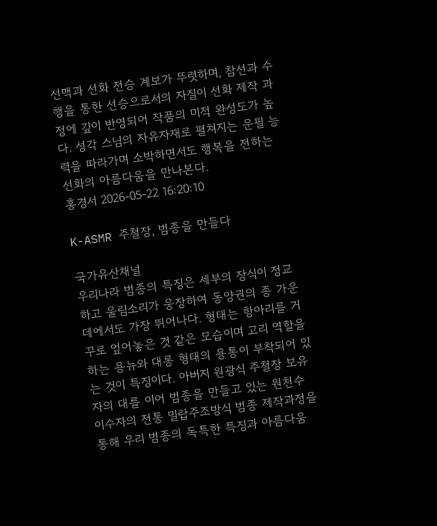선맥과 선화 전승 계보가 뚜렷하며, 참선과 수행을 통한 선승으로서의 자질이 선화 제작 과정에 깊이 반영되어 작품의 미적 완성도가 높다. 성각 스님의 자유자재로 펼쳐지는 운필 능력을 따라가며 소박하면서도 행복을 전하는 선화의 아름다움을 만나본다.
홍경서 2026-05-22 16:20:10

K-ASMR 주철장, 범종을 만들다

국가유산채널
우리나라 범종의 특징은 세부의 장식이 정교하고 울림소리가 웅장하여 동양권의 종 가운데에서도 가장 뛰어나다. 형태는 항아리를 거꾸로 엎어놓은 것 같은 모습이며 고리 역할을 하는 용뉴와 대롱 형태의 용통이 부착되어 있는 것이 특징이다. 아버지 원광식 주철장 보유자의 대를 이어 범종을 만들고 있는 원천수 이수자의 전통 밀랍주조방식 범종 제작과정을 통해 우리 범종의 독특한 특징과 아름다움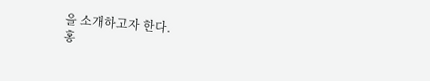을 소개하고자 한다.
홍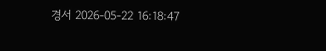경서 2026-05-22 16:18:47